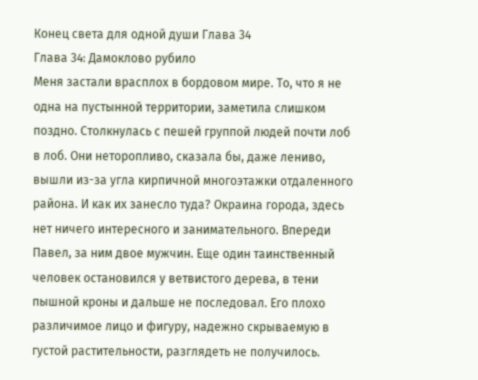Конец света для одной души Глава 34
Глава 34: Дамоклово рубило
Меня застали врасплох в бордовом мире. То, что я не одна на пустынной территории, заметила слишком поздно. Столкнулась с пешей группой людей почти лоб в лоб. Они неторопливо, сказала бы, даже лениво, вышли из-за угла кирпичной многоэтажки отдаленного района. И как их занесло туда? Окраина города, здесь нет ничего интересного и занимательного. Впереди Павел, за ним двое мужчин. Еще один таинственный человек остановился у ветвистого дерева, в тени пышной кроны и дальше не последовал. Его плохо различимое лицо и фигуру, надежно скрываемую в густой растительности, разглядеть не получилось.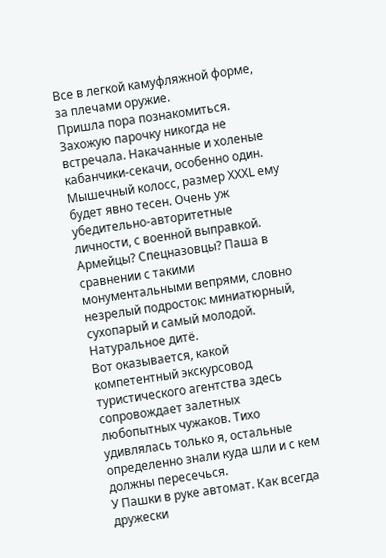Все в легкой камуфляжной форме, за плечами оружие.
Пришла пора познакомиться.
Захожую парочку никогда не встречала. Накачанные и холеные кабанчики-секачи, особенно один. Мышечный колосс, размер ХХХL ему будет явно тесен. Очень уж убедительно-авторитетные личности, с военной выправкой. Армейцы? Спецназовцы? Паша в сравнении с такими монументальными вепрями, словно незрелый подросток: миниатюрный, сухопарый и самый молодой. Натуральное дитё.
Вот оказывается, какой компетентный экскурсовод туристического агентства здесь сопровождает залетных любопытных чужаков. Тихо удивлялась только я, остальные определенно знали куда шли и с кем должны пересечься.
У Пашки в руке автомат. Как всегда дружески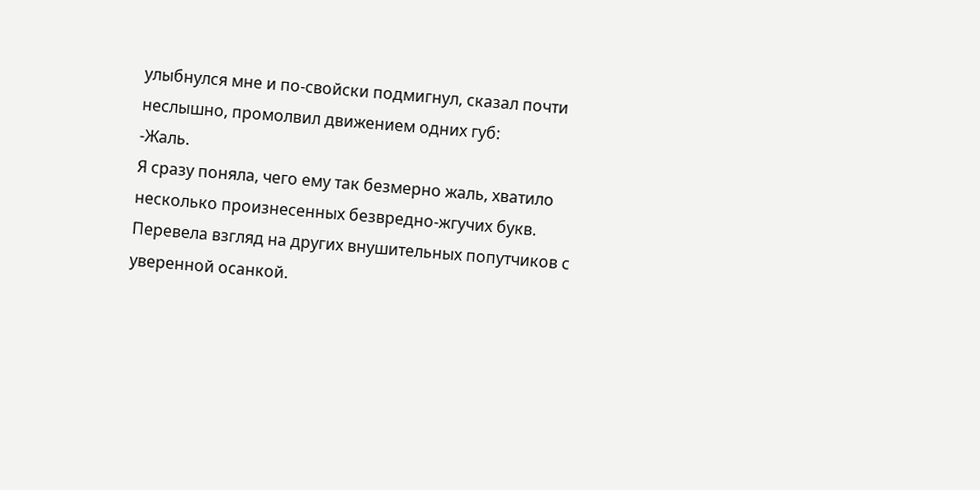улыбнулся мне и по-свойски подмигнул, сказал почти неслышно, промолвил движением одних губ:
-Жаль.
Я сразу поняла, чего ему так безмерно жаль, хватило несколько произнесенных безвредно-жгучих букв. Перевела взгляд на других внушительных попутчиков с уверенной осанкой.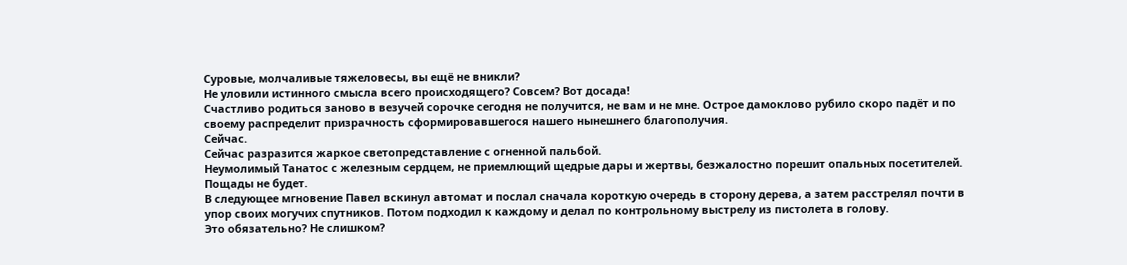Суровые, молчаливые тяжеловесы, вы ещё не вникли?
Не уловили истинного смысла всего происходящего? Совсем? Вот досада!
Счастливо родиться заново в везучей сорочке сегодня не получится, не вам и не мне. Острое дамоклово рубило скоро падёт и по своему распределит призрачность сформировавшегося нашего нынешнего благополучия.
Сейчас.
Сейчас разразится жаркое светопредставление с огненной пальбой.
Неумолимый Танатос с железным сердцем, не приемлющий щедрые дары и жертвы, безжалостно порешит опальных посетителей. Пощады не будет.
В следующее мгновение Павел вскинул автомат и послал сначала короткую очередь в сторону дерева, а затем расстрелял почти в упор своих могучих спутников. Потом подходил к каждому и делал по контрольному выстрелу из пистолета в голову.
Это обязательно? Не слишком?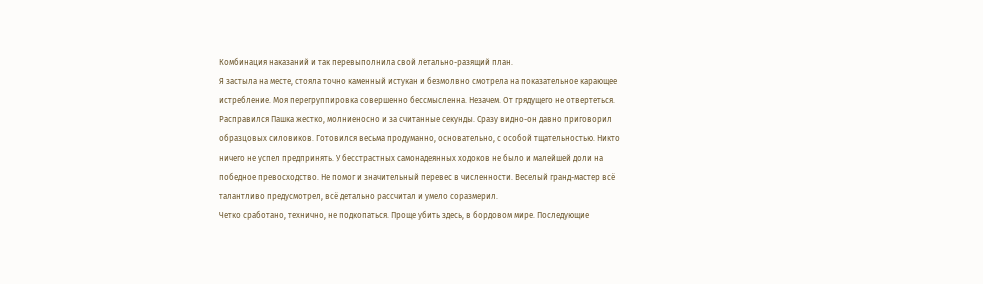Комбинация наказаний и так перевыполнила свой летально-разящий план.
Я застыла на месте, стояла точно каменный истукан и безмолвно смотрела на показательное карающее истребление. Моя перегруппировка совершенно бессмысленна. Незачем. От грядущего не отвертеться.
Расправился Пашка жестко, молниеносно и за считанные секунды. Сразу видно-он давно приговорил образцовых силовиков. Готовился весьма продуманно, основательно, с особой тщательностью. Никто ничего не успел предпринять. У бесстрастных самонадеянных ходоков не было и малейшей доли на победное превосходство. Не помог и значительный перевес в численности. Веселый гранд-мастер всё талантливо предусмотрел, всё детально рассчитал и умело соразмерил.
Четко сработано, технично, не подкопаться. Проще убить здесь, в бордовом мире. Последующие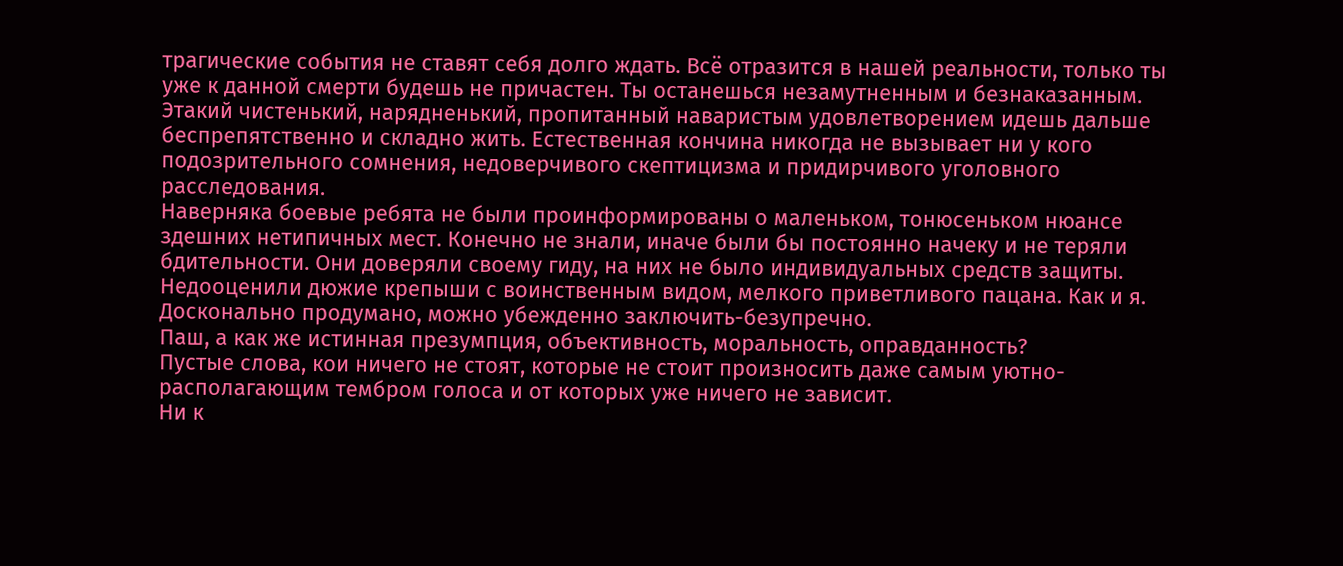трагические события не ставят себя долго ждать. Всё отразится в нашей реальности, только ты уже к данной смерти будешь не причастен. Ты останешься незамутненным и безнаказанным. Этакий чистенький, нарядненький, пропитанный наваристым удовлетворением идешь дальше беспрепятственно и складно жить. Естественная кончина никогда не вызывает ни у кого подозрительного сомнения, недоверчивого скептицизма и придирчивого уголовного расследования.
Наверняка боевые ребята не были проинформированы о маленьком, тонюсеньком нюансе здешних нетипичных мест. Конечно не знали, иначе были бы постоянно начеку и не теряли бдительности. Они доверяли своему гиду, на них не было индивидуальных средств защиты. Недооценили дюжие крепыши с воинственным видом, мелкого приветливого пацана. Как и я. Досконально продумано, можно убежденно заключить-безупречно.
Паш, а как же истинная презумпция, объективность, моральность, оправданность?
Пустые слова, кои ничего не стоят, которые не стоит произносить даже самым уютно-располагающим тембром голоса и от которых уже ничего не зависит.
Ни к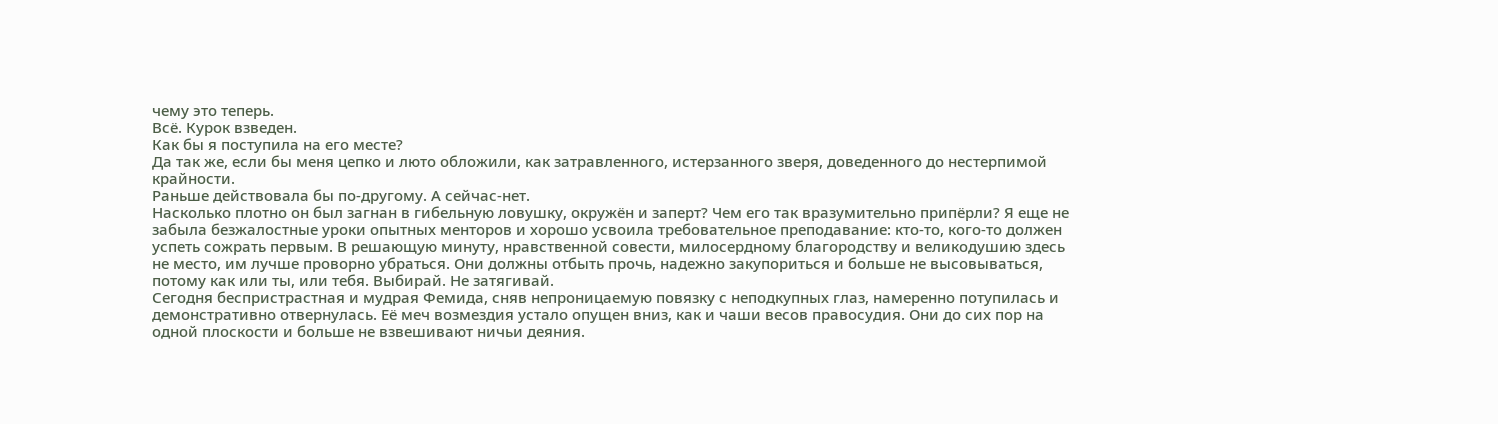чему это теперь.
Всё. Курок взведен.
Как бы я поступила на его месте?
Да так же, если бы меня цепко и люто обложили, как затравленного, истерзанного зверя, доведенного до нестерпимой крайности.
Раньше действовала бы по-другому. А сейчас-нет.
Насколько плотно он был загнан в гибельную ловушку, окружён и заперт? Чем его так вразумительно припёрли? Я еще не забыла безжалостные уроки опытных менторов и хорошо усвоила требовательное преподавание: кто-то, кого-то должен успеть сожрать первым. В решающую минуту, нравственной совести, милосердному благородству и великодушию здесь не место, им лучше проворно убраться. Они должны отбыть прочь, надежно закупориться и больше не высовываться, потому как или ты, или тебя. Выбирай. Не затягивай.
Сегодня беспристрастная и мудрая Фемида, сняв непроницаемую повязку с неподкупных глаз, намеренно потупилась и демонстративно отвернулась. Её меч возмездия устало опущен вниз, как и чаши весов правосудия. Они до сих пор на одной плоскости и больше не взвешивают ничьи деяния.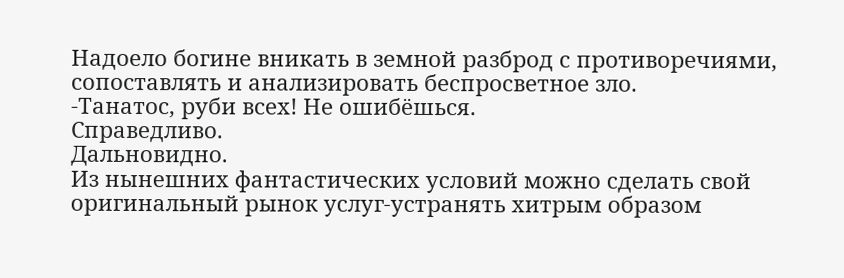Надоело богине вникать в земной разброд с противоречиями, сопоставлять и анализировать беспросветное зло.
-Танатос, руби всех! Не ошибёшься.
Справедливо.
Дальновидно.
Из нынешних фантастических условий можно сделать свой оригинальный рынок услуг-устранять хитрым образом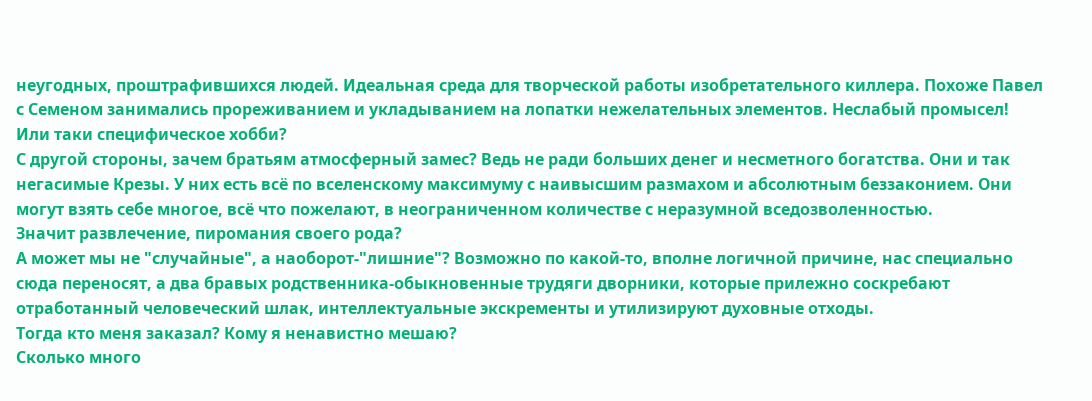неугодных, проштрафившихся людей. Идеальная среда для творческой работы изобретательного киллера. Похоже Павел с Семеном занимались прореживанием и укладыванием на лопатки нежелательных элементов. Неслабый промысел!
Или таки специфическое хобби?
С другой стороны, зачем братьям атмосферный замес? Ведь не ради больших денег и несметного богатства. Они и так негасимые Крезы. У них есть всё по вселенскому максимуму с наивысшим размахом и абсолютным беззаконием. Они могут взять себе многое, всё что пожелают, в неограниченном количестве с неразумной вседозволенностью.
Значит развлечение, пиромания своего рода?
А может мы не "случайные", а наоборот-"лишние"? Возможно по какой-то, вполне логичной причине, нас специально сюда переносят, а два бравых родственника-обыкновенные трудяги дворники, которые прилежно соскребают отработанный человеческий шлак, интеллектуальные экскременты и утилизируют духовные отходы.
Тогда кто меня заказал? Кому я ненавистно мешаю?
Сколько много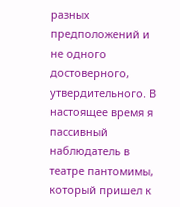разных предположений и не одного достоверного, утвердительного. В настоящее время я пассивный наблюдатель в театре пантомимы, который пришел к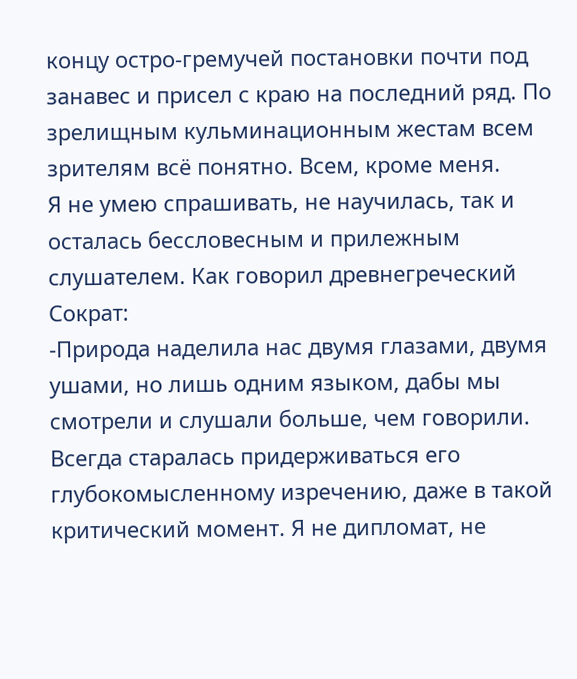концу остро-гремучей постановки почти под занавес и присел с краю на последний ряд. По зрелищным кульминационным жестам всем зрителям всё понятно. Всем, кроме меня.
Я не умею спрашивать, не научилась, так и осталась бессловесным и прилежным слушателем. Как говорил древнегреческий Сократ:
-Природа наделила нас двумя глазами, двумя ушами, но лишь одним языком, дабы мы смотрели и слушали больше, чем говорили.
Всегда старалась придерживаться его глубокомысленному изречению, даже в такой критический момент. Я не дипломат, не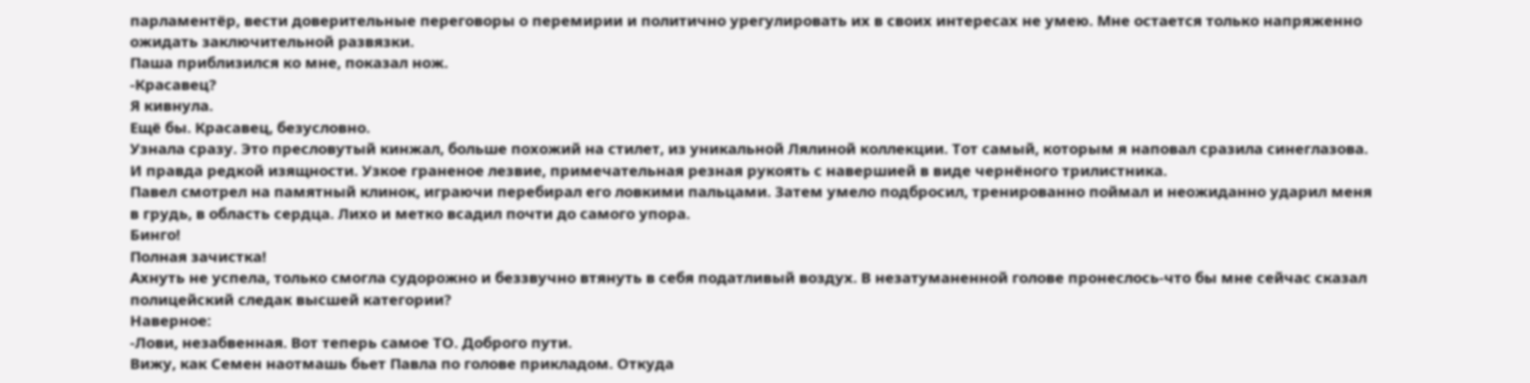парламентёр, вести доверительные переговоры о перемирии и политично урегулировать их в своих интересах не умею. Мне остается только напряженно ожидать заключительной развязки.
Паша приблизился ко мне, показал нож.
-Красавец?
Я кивнула.
Ещё бы. Красавец, безусловно.
Узнала сразу. Это пресловутый кинжал, больше похожий на стилет, из уникальной Лялиной коллекции. Тот самый, которым я наповал сразила синеглазова. И правда редкой изящности. Узкое граненое лезвие, примечательная резная рукоять с навершией в виде чернёного трилистника.
Павел смотрел на памятный клинок, играючи перебирал его ловкими пальцами. Затем умело подбросил, тренированно поймал и неожиданно ударил меня в грудь, в область сердца. Лихо и метко всадил почти до самого упора.
Бинго!
Полная зачистка!
Ахнуть не успела, только смогла судорожно и беззвучно втянуть в себя податливый воздух. В незатуманенной голове пронеслось-что бы мне сейчас сказал полицейский следак высшей категории?
Наверное:
-Лови, незабвенная. Вот теперь самое ТО. Доброго пути.
Вижу, как Семен наотмашь бьет Павла по голове прикладом. Откуда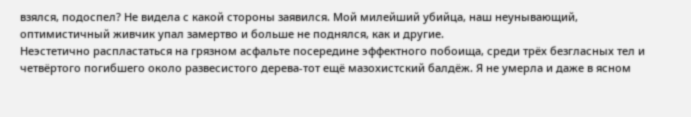взялся, подоспел? Не видела с какой стороны заявился. Мой милейший убийца, наш неунывающий, оптимистичный живчик упал замертво и больше не поднялся, как и другие.
Неэстетично распластаться на грязном асфальте посередине эффектного побоища, среди трёх безгласных тел и четвёртого погибшего около развесистого дерева-тот ещё мазохистский балдёж. Я не умерла и даже в ясном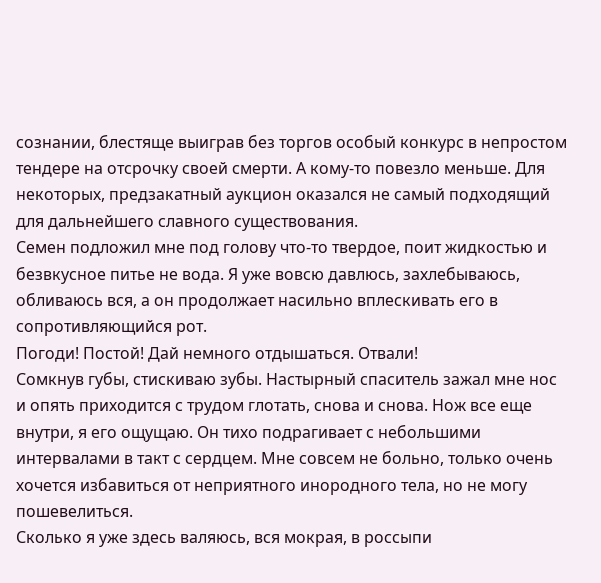сознании, блестяще выиграв без торгов особый конкурс в непростом тендере на отсрочку своей смерти. А кому-то повезло меньше. Для некоторых, предзакатный аукцион оказался не самый подходящий для дальнейшего славного существования.
Семен подложил мне под голову что-то твердое, поит жидкостью и безвкусное питье не вода. Я уже вовсю давлюсь, захлебываюсь, обливаюсь вся, а он продолжает насильно вплескивать его в сопротивляющийся рот.
Погоди! Постой! Дай немного отдышаться. Отвали!
Сомкнув губы, стискиваю зубы. Настырный спаситель зажал мне нос и опять приходится с трудом глотать, снова и снова. Нож все еще внутри, я его ощущаю. Он тихо подрагивает с небольшими интервалами в такт с сердцем. Мне совсем не больно, только очень хочется избавиться от неприятного инородного тела, но не могу пошевелиться.
Сколько я уже здесь валяюсь, вся мокрая, в россыпи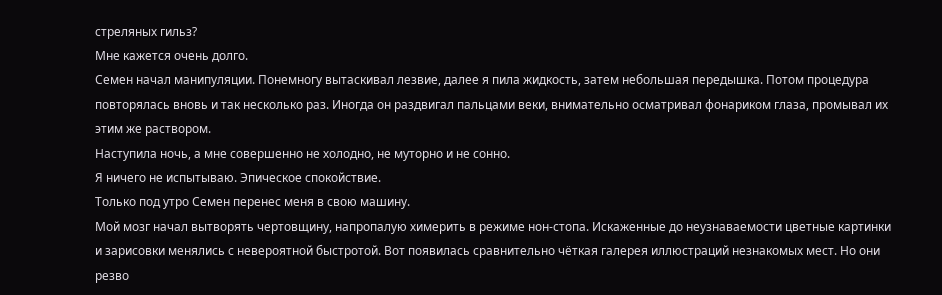стреляных гильз?
Мне кажется очень долго.
Семен начал манипуляции. Понемногу вытаскивал лезвие, далее я пила жидкость, затем небольшая передышка. Потом процедура повторялась вновь и так несколько раз. Иногда он раздвигал пальцами веки, внимательно осматривал фонариком глаза, промывал их этим же раствором.
Наступила ночь, а мне совершенно не холодно, не муторно и не сонно.
Я ничего не испытываю. Эпическое спокойствие.
Только под утро Семен перенес меня в свою машину.
Мой мозг начал вытворять чертовщину, напропалую химерить в режиме нон-стопа. Искаженные до неузнаваемости цветные картинки и зарисовки менялись с невероятной быстротой. Вот появилась сравнительно чёткая галерея иллюстраций незнакомых мест. Но они резво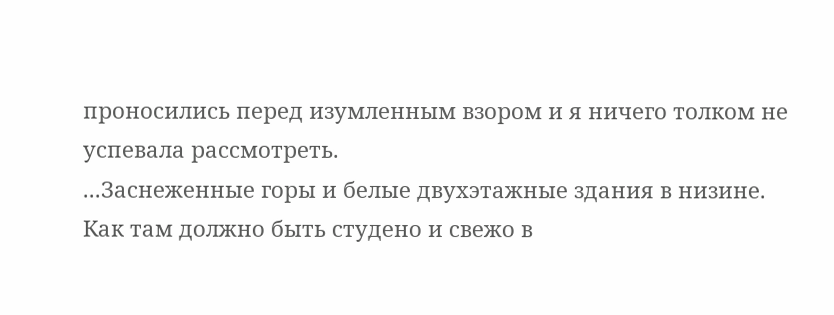проносились перед изумленным взором и я ничего толком не успевала рассмотреть.
...Заснеженные горы и белые двухэтажные здания в низине. Как там должно быть студено и свежо в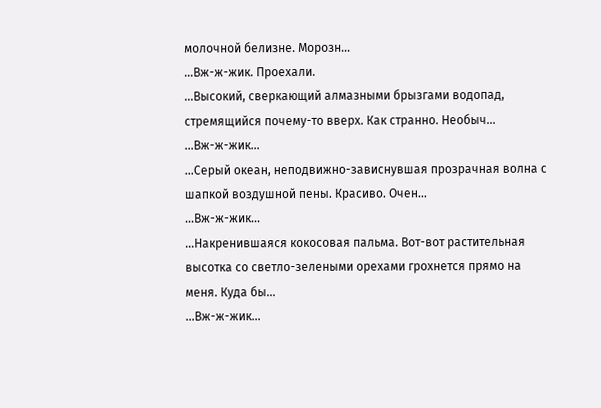молочной белизне. Морозн...
...Вж-ж-жик. Проехали.
...Высокий, сверкающий алмазными брызгами водопад, стремящийся почему-то вверх. Как странно. Необыч...
...Вж-ж-жик...
...Серый океан, неподвижно-зависнувшая прозрачная волна с шапкой воздушной пены. Красиво. Очен...
...Вж-ж-жик...
...Накренившаяся кокосовая пальма. Вот-вот растительная высотка со светло-зелеными орехами грохнется прямо на меня. Куда бы...
...Вж-ж-жик...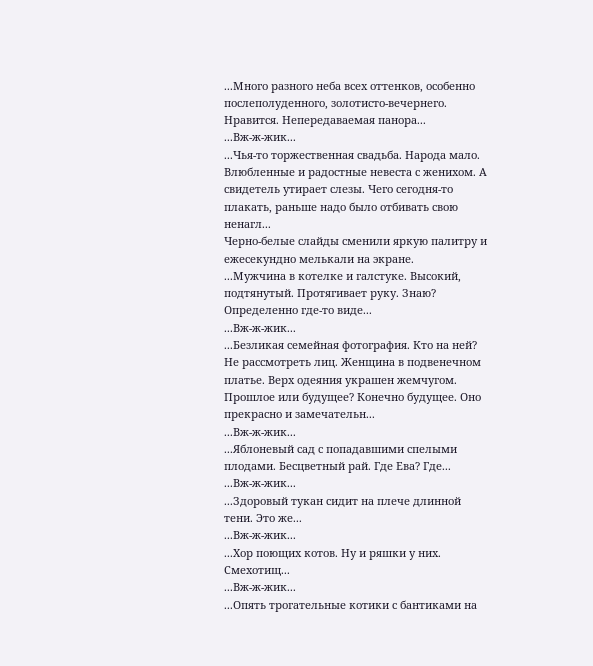...Много разного неба всех оттенков, особенно послеполуденного, золотисто-вечернего. Нравится. Непередаваемая панора...
...Вж-ж-жик...
...Чья-то торжественная свадьба. Народа мало. Влюбленные и радостные невеста с женихом. А свидетель утирает слезы. Чего сегодня-то плакать, раньше надо было отбивать свою ненагл...
Черно-белые слайды сменили яркую палитру и ежесекундно мелькали на экране.
...Мужчина в котелке и галстуке. Высокий, подтянутый. Протягивает руку. Знаю? Определенно где-то виде...
...Вж-ж-жик...
...Безликая семейная фотография. Кто на ней? Не рассмотреть лиц. Женщина в подвенечном платье. Верх одеяния украшен жемчугом. Прошлое или будущее? Конечно будущее. Оно прекрасно и замечательн...
...Вж-ж-жик...
...Яблоневый сад с попадавшими спелыми плодами. Бесцветный рай. Где Ева? Где...
...Вж-ж-жик...
...Здоровый тукан сидит на плече длинной тени. Это же...
...Вж-ж-жик...
...Хор поющих котов. Ну и ряшки у них. Смехотищ...
...Вж-ж-жик...
...Опять трогательные котики с бантиками на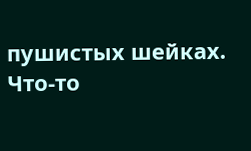пушистых шейках. Что-то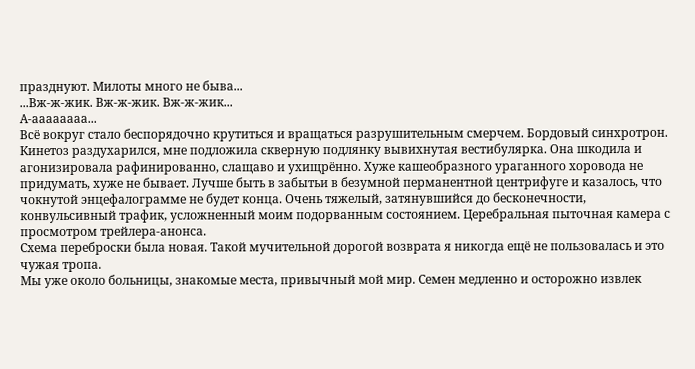празднуют. Милоты много не быва...
...Вж-ж-жик. Вж-ж-жик. Вж-ж-жик...
А-аааааааа...
Всё вокруг стало беспорядочно крутиться и вращаться разрушительным смерчем. Бордовый синхротрон. Кинетоз раздухарился, мне подложила скверную подлянку вывихнутая вестибулярка. Она шкодила и агонизировала рафинированно, слащаво и ухищрённо. Хуже кашеобразного ураганного хоровода не придумать, хуже не бывает. Лучше быть в забытьи в безумной перманентной центрифуге и казалось, что чокнутой энцефалограмме не будет конца. Очень тяжелый, затянувшийся до бесконечности, конвульсивный трафик, усложненный моим подорванным состоянием. Церебральная пыточная камера с просмотром трейлера-анонса.
Схема переброски была новая. Такой мучительной дорогой возврата я никогда ещё не пользовалась и это чужая тропа.
Мы уже около больницы, знакомые места, привычный мой мир. Семен медленно и осторожно извлек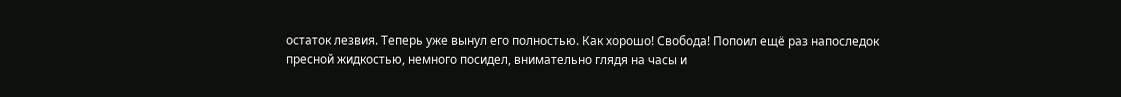остаток лезвия. Теперь уже вынул его полностью. Как хорошо! Свобода! Попоил ещё раз напоследок пресной жидкостью, немного посидел, внимательно глядя на часы и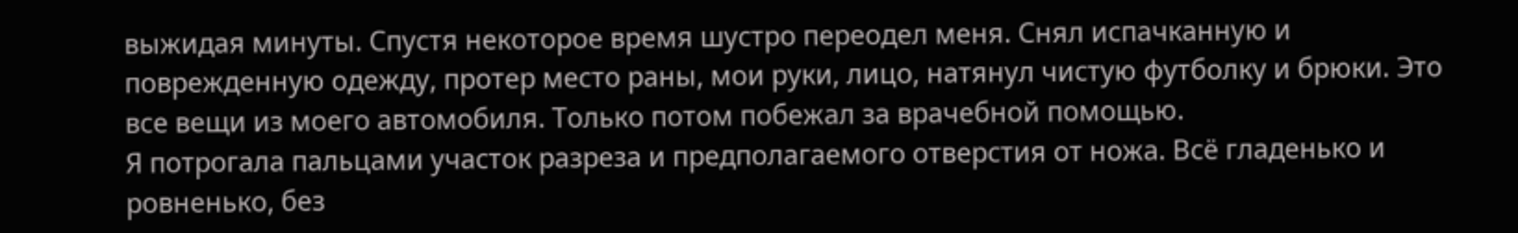выжидая минуты. Спустя некоторое время шустро переодел меня. Снял испачканную и поврежденную одежду, протер место раны, мои руки, лицо, натянул чистую футболку и брюки. Это все вещи из моего автомобиля. Только потом побежал за врачебной помощью.
Я потрогала пальцами участок разреза и предполагаемого отверстия от ножа. Всё гладенько и ровненько, без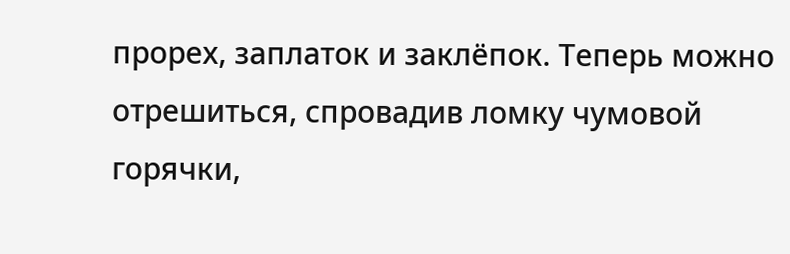прорех, заплаток и заклёпок. Теперь можно отрешиться, спровадив ломку чумовой горячки,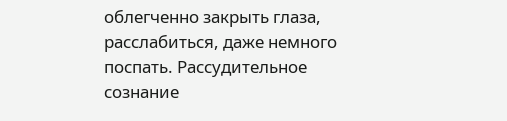облегченно закрыть глаза, расслабиться, даже немного поспать. Рассудительное сознание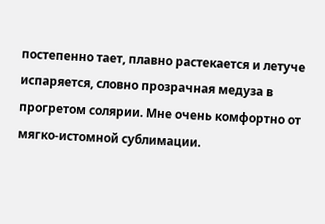постепенно тает, плавно растекается и летуче испаряется, словно прозрачная медуза в прогретом солярии. Мне очень комфортно от мягко-истомной сублимации.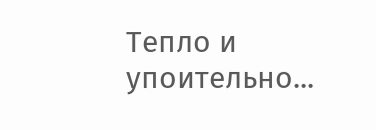Тепло и упоительно...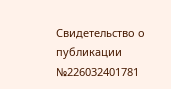Свидетельство о публикации №226032401781